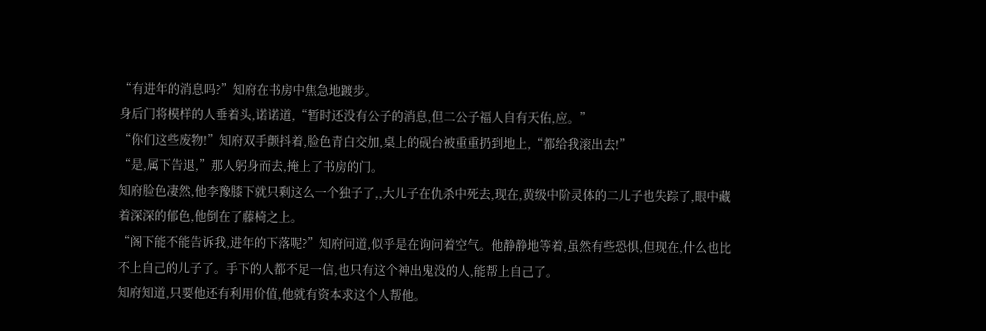“有进年的消息吗?”知府在书房中焦急地踱步。
身后门将模样的人垂着头,诺诺道,“暂时还没有公子的消息,但二公子福人自有天佑,应。”
“你们这些废物!”知府双手颤抖着,脸色青白交加,桌上的砚台被重重扔到地上,“都给我滚出去!”
“是,属下告退,”那人躬身而去,掩上了书房的门。
知府脸色凄然,他李豫膝下就只剩这么一个独子了,,大儿子在仇杀中死去,现在,黄级中阶灵体的二儿子也失踪了,眼中藏着深深的郁色,他倒在了藤椅之上。
“阁下能不能告诉我,进年的下落呢?”知府问道,似乎是在询问着空气。他静静地等着,虽然有些恐惧,但现在,什么也比不上自己的儿子了。手下的人都不足一信,也只有这个神出鬼没的人,能帮上自己了。
知府知道,只要他还有利用价值,他就有资本求这个人帮他。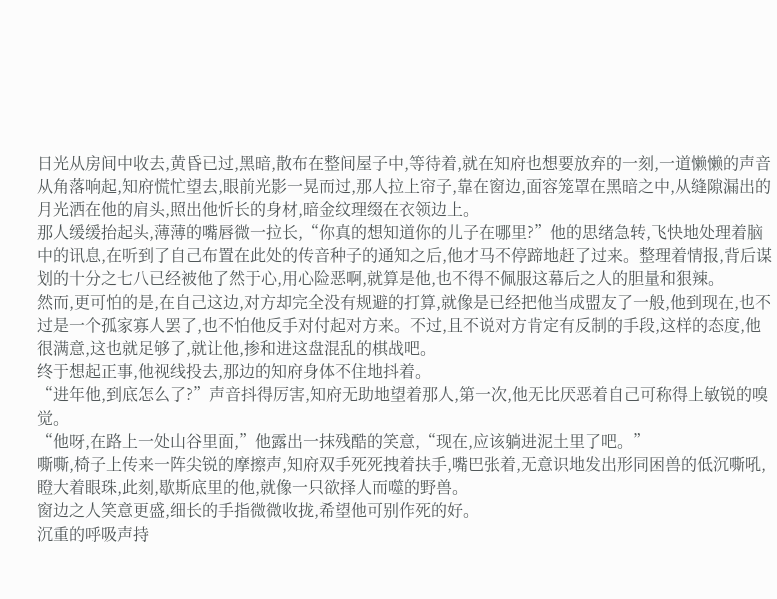日光从房间中收去,黄昏已过,黑暗,散布在整间屋子中,等待着,就在知府也想要放弃的一刻,一道懒懒的声音从角落响起,知府慌忙望去,眼前光影一晃而过,那人拉上帘子,靠在窗边,面容笼罩在黑暗之中,从缝隙漏出的月光洒在他的肩头,照出他忻长的身材,暗金纹理缀在衣领边上。
那人缓缓抬起头,薄薄的嘴唇微一拉长,“你真的想知道你的儿子在哪里?”他的思绪急转,飞快地处理着脑中的讯息,在听到了自己布置在此处的传音种子的通知之后,他才马不停蹄地赶了过来。整理着情报,背后谋划的十分之七八已经被他了然于心,用心险恶啊,就算是他,也不得不佩服这幕后之人的胆量和狠辣。
然而,更可怕的是,在自己这边,对方却完全没有规避的打算,就像是已经把他当成盟友了一般,他到现在,也不过是一个孤家寡人罢了,也不怕他反手对付起对方来。不过,且不说对方肯定有反制的手段,这样的态度,他很满意,这也就足够了,就让他,掺和进这盘混乱的棋战吧。
终于想起正事,他视线投去,那边的知府身体不住地抖着。
“进年他,到底怎么了?”声音抖得厉害,知府无助地望着那人,第一次,他无比厌恶着自己可称得上敏锐的嗅觉。
“他呀,在路上一处山谷里面,”他露出一抹残酷的笑意,“现在,应该躺进泥土里了吧。”
嘶嘶,椅子上传来一阵尖锐的摩擦声,知府双手死死拽着扶手,嘴巴张着,无意识地发出形同困兽的低沉嘶吼,瞪大着眼珠,此刻,歇斯底里的他,就像一只欲择人而噬的野兽。
窗边之人笑意更盛,细长的手指微微收拢,希望他可别作死的好。
沉重的呼吸声持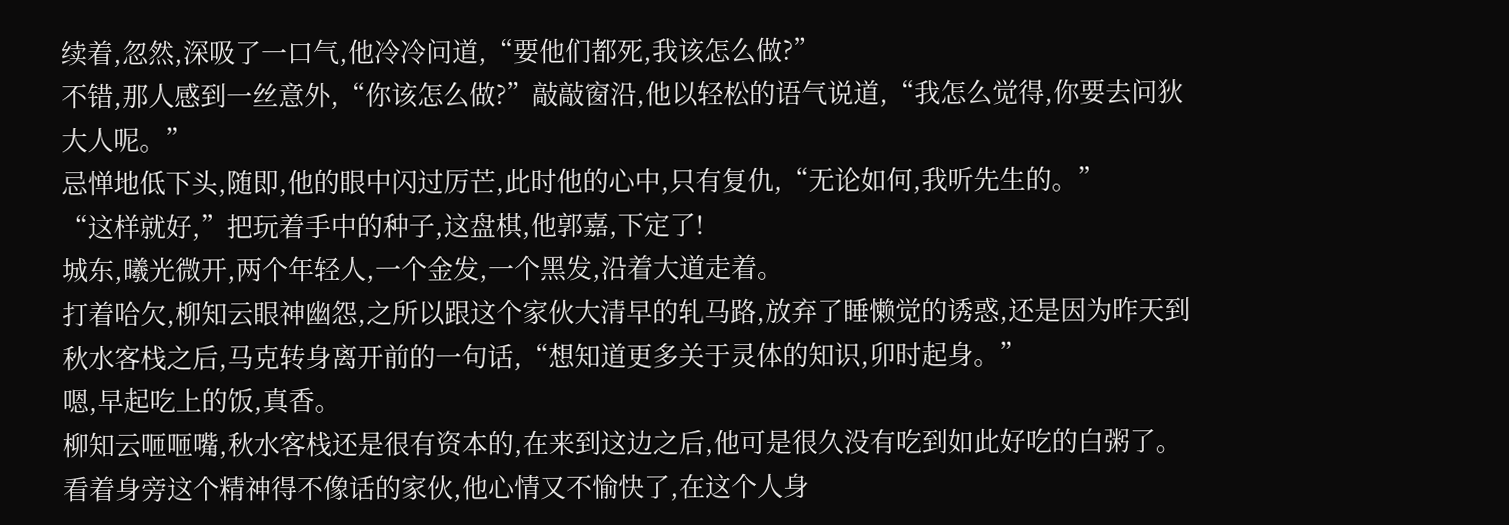续着,忽然,深吸了一口气,他冷冷问道,“要他们都死,我该怎么做?”
不错,那人感到一丝意外,“你该怎么做?”敲敲窗沿,他以轻松的语气说道,“我怎么觉得,你要去问狄大人呢。”
忌惮地低下头,随即,他的眼中闪过厉芒,此时他的心中,只有复仇,“无论如何,我听先生的。”
“这样就好,”把玩着手中的种子,这盘棋,他郭嘉,下定了!
城东,曦光微开,两个年轻人,一个金发,一个黑发,沿着大道走着。
打着哈欠,柳知云眼神幽怨,之所以跟这个家伙大清早的轧马路,放弃了睡懒觉的诱惑,还是因为昨天到秋水客栈之后,马克转身离开前的一句话,“想知道更多关于灵体的知识,卯时起身。”
嗯,早起吃上的饭,真香。
柳知云咂咂嘴,秋水客栈还是很有资本的,在来到这边之后,他可是很久没有吃到如此好吃的白粥了。
看着身旁这个精神得不像话的家伙,他心情又不愉快了,在这个人身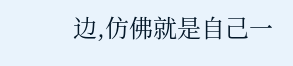边,仿佛就是自己一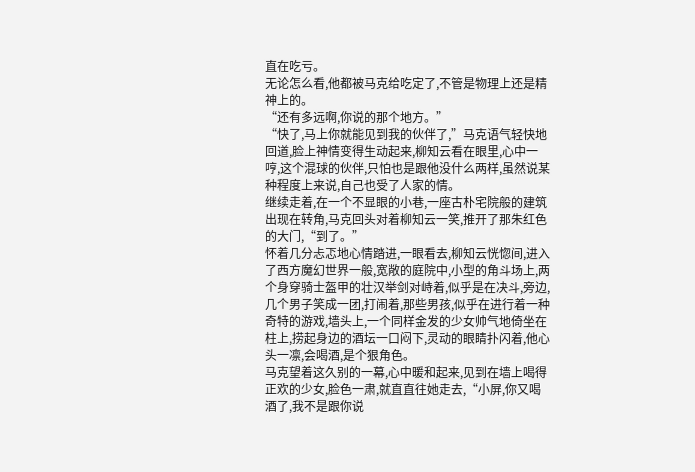直在吃亏。
无论怎么看,他都被马克给吃定了,不管是物理上还是精神上的。
“还有多远啊,你说的那个地方。”
“快了,马上你就能见到我的伙伴了,”马克语气轻快地回道,脸上神情变得生动起来,柳知云看在眼里,心中一哼,这个混球的伙伴,只怕也是跟他没什么两样,虽然说某种程度上来说,自己也受了人家的情。
继续走着,在一个不显眼的小巷,一座古朴宅院般的建筑出现在转角,马克回头对着柳知云一笑,推开了那朱红色的大门,“到了。”
怀着几分忐忑地心情踏进,一眼看去,柳知云恍惚间,进入了西方魔幻世界一般,宽敞的庭院中,小型的角斗场上,两个身穿骑士盔甲的壮汉举剑对峙着,似乎是在决斗,旁边,几个男子笑成一团,打闹着,那些男孩,似乎在进行着一种奇特的游戏,墙头上,一个同样金发的少女帅气地倚坐在柱上,捞起身边的酒坛一口闷下,灵动的眼睛扑闪着,他心头一凛,会喝酒,是个狠角色。
马克望着这久别的一幕,心中暖和起来,见到在墙上喝得正欢的少女,脸色一肃,就直直往她走去,“小屏,你又喝酒了,我不是跟你说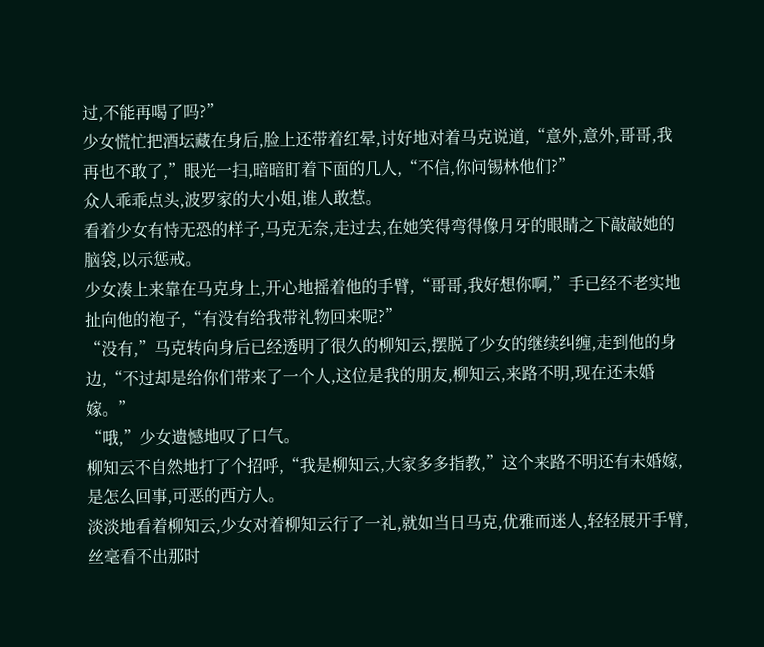过,不能再喝了吗?”
少女慌忙把酒坛藏在身后,脸上还带着红晕,讨好地对着马克说道,“意外,意外,哥哥,我再也不敢了,”眼光一扫,暗暗盯着下面的几人,“不信,你问锡林他们?”
众人乖乖点头,波罗家的大小姐,谁人敢惹。
看着少女有恃无恐的样子,马克无奈,走过去,在她笑得弯得像月牙的眼睛之下敲敲她的脑袋,以示惩戒。
少女凑上来靠在马克身上,开心地摇着他的手臂,“哥哥,我好想你啊,”手已经不老实地扯向他的袍子,“有没有给我带礼物回来呢?”
“没有,”马克转向身后已经透明了很久的柳知云,摆脱了少女的继续纠缠,走到他的身边,“不过却是给你们带来了一个人,这位是我的朋友,柳知云,来路不明,现在还未婚嫁。”
“哦,”少女遗憾地叹了口气。
柳知云不自然地打了个招呼,“我是柳知云,大家多多指教,”这个来路不明还有未婚嫁,是怎么回事,可恶的西方人。
淡淡地看着柳知云,少女对着柳知云行了一礼,就如当日马克,优雅而迷人,轻轻展开手臂,丝毫看不出那时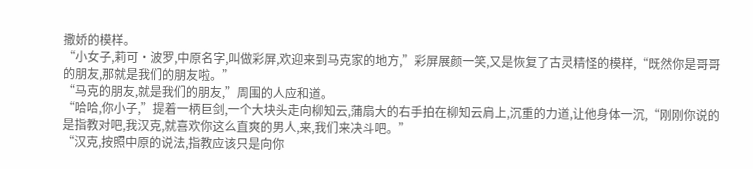撒娇的模样。
“小女子,莉可·波罗,中原名字,叫做彩屏,欢迎来到马克家的地方,”彩屏展颜一笑,又是恢复了古灵精怪的模样,“既然你是哥哥的朋友,那就是我们的朋友啦。”
“马克的朋友,就是我们的朋友,”周围的人应和道。
“哈哈,你小子,”提着一柄巨剑,一个大块头走向柳知云,蒲扇大的右手拍在柳知云肩上,沉重的力道,让他身体一沉,“刚刚你说的是指教对吧,我汉克,就喜欢你这么直爽的男人,来,我们来决斗吧。”
“汉克,按照中原的说法,指教应该只是向你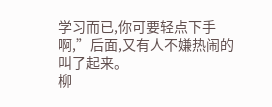学习而已,你可要轻点下手啊,”后面,又有人不嫌热闹的叫了起来。
柳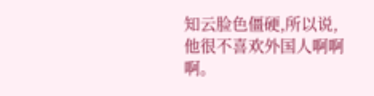知云脸色僵硬,所以说,他很不喜欢外国人啊啊啊。